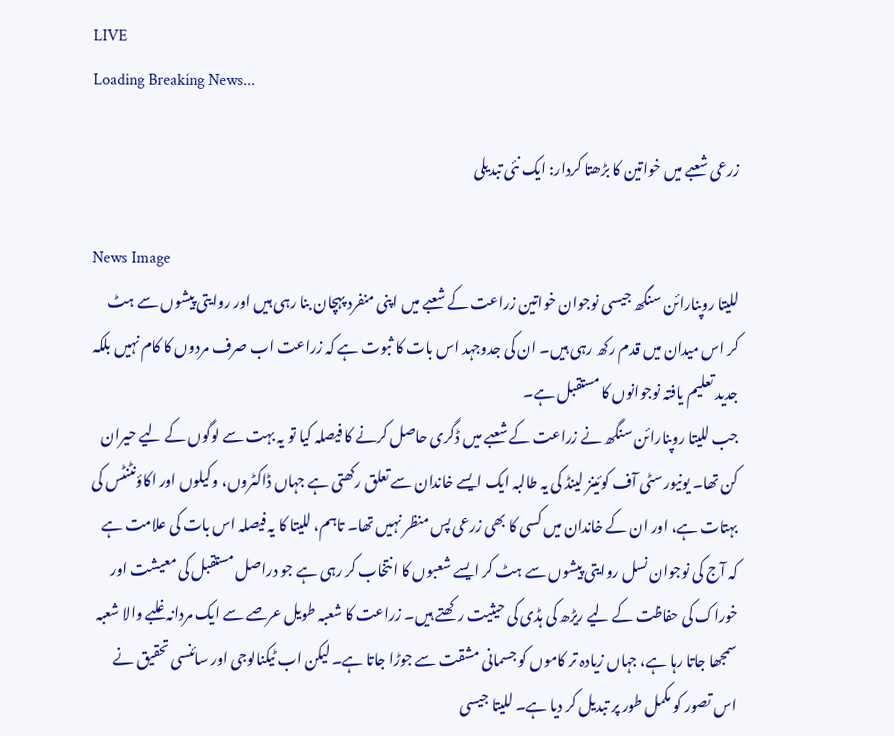LIVE
Loading Breaking News...

زرعی شعبے میں خواتین کا بڑھتا کردار: ایک نئی تبدیلی

News Image
للیتا روپنارائن سنگھ جیسی نوجوان خواتین زراعت کے شعبے میں اپنی منفرد پہچان بنا رہی ہیں اور روایتی پیشوں سے ہٹ کر اس میدان میں قدم رکھ رہی ہیں۔ ان کی جدوجہد اس بات کا ثبوت ہے کہ زراعت اب صرف مردوں کا کام نہیں بلکہ جدید تعلیم یافتہ نوجوانوں کا مستقبل ہے۔
جب للیتا روپنارائن سنگھ نے زراعت کے شعبے میں ڈگری حاصل کرنے کا فیصلہ کیا تو یہ بہت سے لوگوں کے لیے حیران کن تھا۔ یونیورسٹی آف کوئینز لینڈ کی یہ طالبہ ایک ایسے خاندان سے تعلق رکھتی ہے جہاں ڈاکٹروں، وکیلوں اور اکاؤنٹنٹس کی بہتات ہے، اور ان کے خاندان میں کسی کا بھی زرعی پس منظر نہیں تھا۔ تاہم، للیتا کا یہ فیصلہ اس بات کی علامت ہے کہ آج کی نوجوان نسل روایتی پیشوں سے ہٹ کر ایسے شعبوں کا انتخاب کر رہی ہے جو دراصل مستقبل کی معیشت اور خوراک کی حفاظت کے لیے ریڑھ کی ہڈی کی حیثیت رکھتے ہیں۔ زراعت کا شعبہ طویل عرصے سے ایک مردانہ غلبے والا شعبہ سمجھا جاتا رہا ہے، جہاں زیادہ تر کاموں کو جسمانی مشقت سے جوڑا جاتا ہے۔ لیکن اب ٹیکنالوجی اور سائنسی تحقیق نے اس تصور کو مکمل طور پر تبدیل کر دیا ہے۔ للیتا جیسی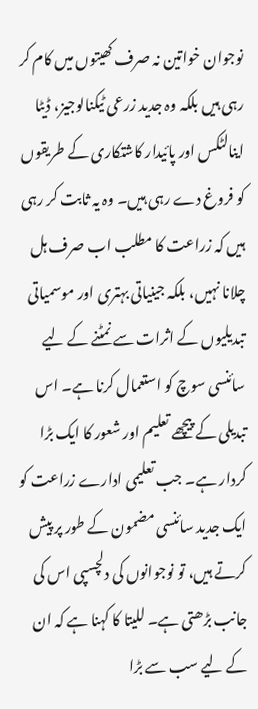نوجوان خواتین نہ صرف کھیتوں میں کام کر رہی ہیں بلکہ وہ جدید زرعی ٹیکنالوجیز، ڈیٹا اینالٹکس اور پائیدار کاشتکاری کے طریقوں کو فروغ دے رہی ہیں۔ وہ یہ ثابت کر رہی ہیں کہ زراعت کا مطلب اب صرف ہل چلانا نہیں، بلکہ جینیاتی بہتری اور موسمیاتی تبدیلیوں کے اثرات سے نمٹنے کے لیے سائنسی سوچ کو استعمال کرنا ہے۔ اس تبدیلی کے پیچھے تعلیم اور شعور کا ایک بڑا کردار ہے۔ جب تعلیمی ادارے زراعت کو ایک جدید سائنسی مضمون کے طور پر پیش کرتے ہیں، تو نوجوانوں کی دلچسپی اس کی جانب بڑھتی ہے۔ للیتا کا کہنا ہے کہ ان کے لیے سب سے بڑا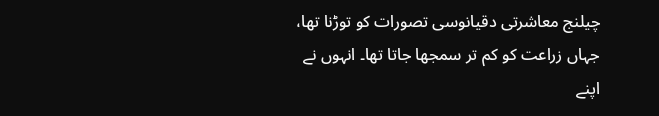چیلنج معاشرتی دقیانوسی تصورات کو توڑنا تھا، جہاں زراعت کو کم تر سمجھا جاتا تھا۔ انہوں نے اپنے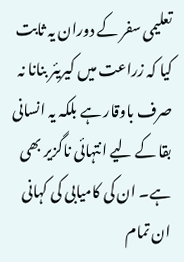تعلیمی سفر کے دوران یہ ثابت کیا کہ زراعت میں کیریئر بنانا نہ صرف باوقار ہے بلکہ یہ انسانی بقا کے لیے انتہائی ناگزیر بھی ہے۔ ان کی کامیابی کی کہانی ان تمام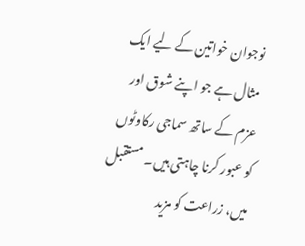نوجوان خواتین کے لیے ایک مثال ہے جو اپنے شوق اور عزم کے ساتھ سماجی رکاوٹوں کو عبور کرنا چاہتی ہیں۔ مستقبل میں، زراعت کو مزید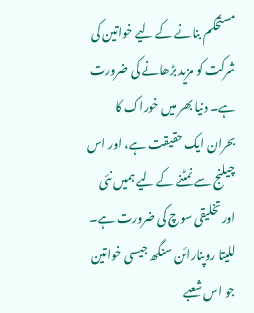مستحکم بنانے کے لیے خواتین کی شرکت کو مزید بڑھانے کی ضرورت ہے۔ دنیا بھر میں خوراک کا بحران ایک حقیقت ہے، اور اس چیلنج سے نمٹنے کے لیے ہمیں نئی اور تخلیقی سوچ کی ضرورت ہے۔ للیتا روپنارائن سنگھ جیسی خواتین جو اس شعبے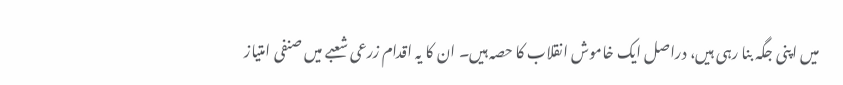میں اپنی جگہ بنا رہی ہیں، دراصل ایک خاموش انقلاب کا حصہ ہیں۔ ان کا یہ اقدام زرعی شعبے میں صنفی امتیاز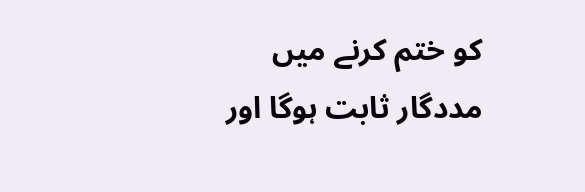کو ختم کرنے میں مددگار ثابت ہوگا اور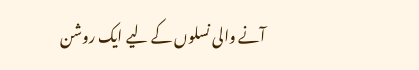آنے والی نسلوں کے لیے ایک روشن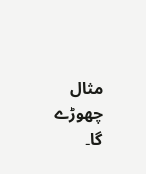مثال چھوڑے گا۔